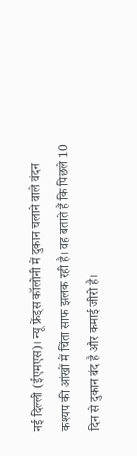नई दिल्ली (ईएमएस)। न्यू फ्रेंड्स कॉलोनी में दुकान चलाने वाले वंदन कश्यप की आंखों में चिंता साफ झलक रही है। वह बताते हैं कि पिछले 10 दिन से दुकान बंद है और कमाई जीरो है।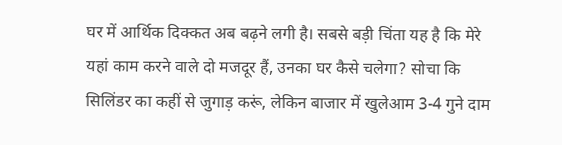घर में आर्थिक दिक्कत अब बढ़ने लगी है। सबसे बड़ी चिंता यह है कि मेरे यहां काम करने वाले दो मजदूर हैं, उनका घर कैसे चलेगा? सोचा कि सिलिंडर का कहीं से जुगाड़ करूं, लेकिन बाजार में खुलेआम 3-4 गुने दाम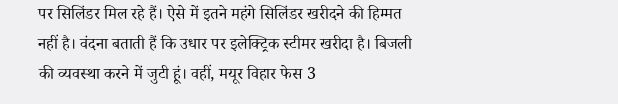पर सिलिंडर मिल रहे हैं। ऐसे में इतने महंगे सिलिंडर खरीदने की हिम्मत नहीं है। वंदना बताती हैं कि उधार पर इलेक्ट्रिक स्टीमर खरीदा है। बिजली की व्यवस्था करने में जुटी हूं। वहीं, मयूर विहार फेस 3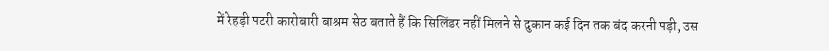में रेहड़ी पटरी कारोबारी बाश्रम सेठ बताते हैं कि सिलिंडर नहीं मिलने से दुकान कई दिन तक बंद करनी पड़ी, उस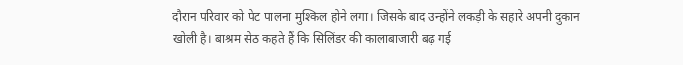दौरान परिवार को पेट पालना मुश्किल होने लगा। जिसके बाद उन्होंने लकड़ी के सहारे अपनी दुकान खोली है। बाश्रम सेठ कहते हैं कि सिलिंडर की कालाबाजारी बढ़ गई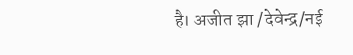है। अजीत झा /देवेन्द्र/नई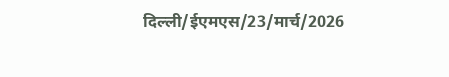दिल्ली/ईएमएस/23/मार्च/2026